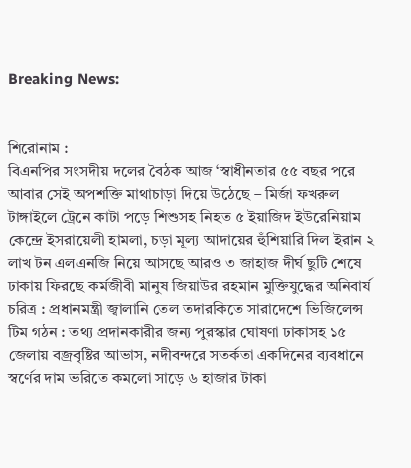Breaking News:


শিরোনাম :
বিএনপির সংসদীয় দলের বৈঠক আজ ‘স্বাধীনতার ৫৫ বছর পরে আবার সেই অপশক্তি মাথাচাড়া দিয়ে উঠেছে – মির্জা ফখরুল টাঙ্গাইলে ট্রেনে কাটা পড়ে শিশুসহ নিহত ৫ ইয়াজিদ ইউরেনিয়াম কেন্দ্রে ইসরায়েলী হামলা, চড়া মূল্য আদায়ের হুঁশিয়ারি দিল ইরান ২ লাখ টন এলএনজি নিয়ে আসছে আরও ৩ জাহাজ দীর্ঘ ছুটি শেষে ঢাকায় ফিরছে কর্মজীবী মানুষ জিয়াউর রহমান মুক্তিযুদ্ধের অনিবার্য চরিত্র : প্রধানমন্ত্রী জ্বালানি তেল তদারকিতে সারাদেশে ভিজিলেন্স টিম গঠন : তথ্য প্রদানকারীর জন্য পুরস্কার ঘোষণা ঢাকাসহ ১৫ জেলায় বজ্রবৃষ্টির আভাস, নদীবন্দরে সতর্কতা একদিনের ব্যবধানে স্বর্ণের দাম ভরিতে কমলো সাড়ে ৬ হাজার টাকা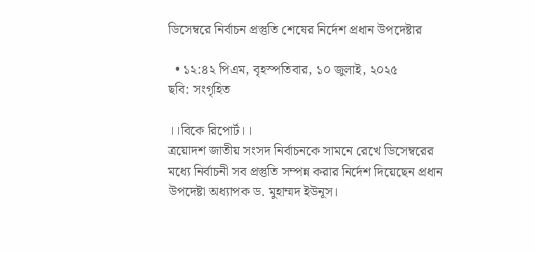ডিসেম্বরে নির্বাচন প্রস্তুতি শেষের নির্দেশ প্রধান উপদেষ্টার

  • ১২:৪২ পিএম, বৃহস্পতিবার, ১০ জুলাই, ২০২৫
ছবি: সংগৃহিত

।।বিকে রিপোর্ট।।
ত্রয়োদশ জাতীয় সংসদ নির্বাচনকে সামনে রেখে ডিসেম্বরের মধ্যে নির্বাচনী সব প্রস্তুতি সম্পন্ন করার নির্দেশ দিয়েছেন প্রধান উপদেষ্টা অধ্যাপক ড. মুহাম্মদ ইউনূস।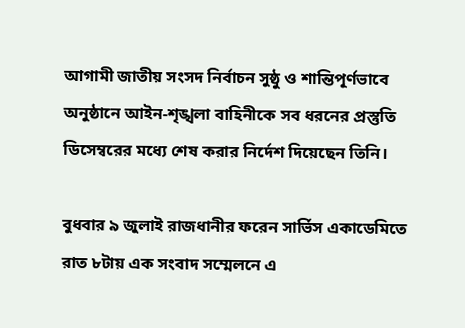আগামী জাতীয় সংসদ নির্বাচন সুষ্ঠু ও শান্তিপূর্ণভাবে অনুষ্ঠানে আইন-শৃঙ্খলা বাহিনীকে সব ধরনের প্রস্তুতি ডিসেম্বরের মধ্যে শেষ করার নির্দেশ দিয়েছেন তিনি।

বুধবার ৯ জুলাই রাজধানীর ফরেন সার্ভিস একাডেমিতে রাত ৮টায় এক সংবাদ সম্মেলনে এ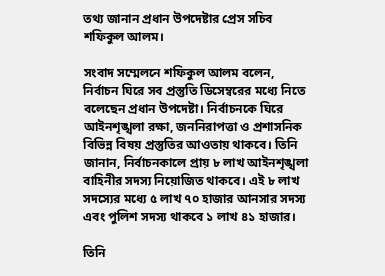তথ্য জানান প্রধান উপদেষ্টার প্রেস সচিব শফিকুল আলম।

সংবাদ সম্মেলনে শফিকুল আলম বলেন, নির্বাচন ঘিরে সব প্রস্তুতি ডিসেম্বরের মধ্যে নিতে বলেছেন প্রধান উপদেষ্টা। নির্বাচনকে ঘিরে আইনশৃঙ্খলা রক্ষা, জননিরাপত্তা ও প্রশাসনিক বিভিন্ন বিষয় প্রস্তুতির আওতায় থাকবে। তিনি জানান, নির্বাচনকালে প্রায় ৮ লাখ আইনশৃঙ্খলা বাহিনীর সদস্য নিয়োজিত থাকবে। এই ৮ লাখ সদস্যের মধ্যে ৫ লাখ ৭০ হাজার আনসার সদস্য এবং পুলিশ সদস্য থাকবে ১ লাখ ৪১ হাজার।

তিনি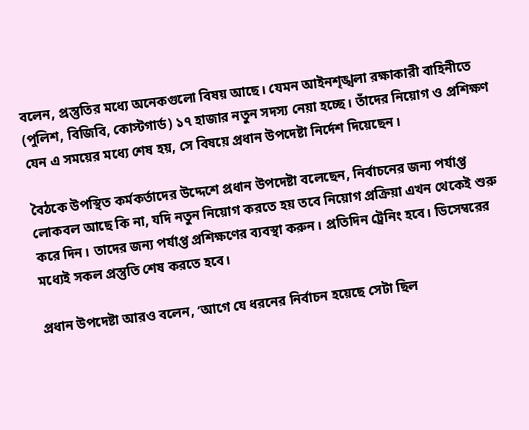বলেন, প্রস্তুতির মধ্যে অনেকগুলো বিষয় আছে। যেমন আইনশৃঙ্খলা রক্ষাকারী বাহিনীতে (পুলিশ, বিজিবি, কোস্টগার্ড) ১৭ হাজার নতুন সদস্য নেয়া হচ্ছে। তাঁদের নিয়োগ ও প্রশিক্ষণ যেন এ সময়ের মধ্যে শেষ হয়, সে বিষয়ে প্রধান উপদেষ্টা নির্দেশ দিয়েছেন।

বৈঠকে উপস্থিত কর্মকর্তাদের উদ্দেশে প্রধান উপদেষ্টা বলেছেন, নির্বাচনের জন্য পর্যাপ্ত লোকবল আছে কি না, যদি নতুন নিয়োগ করতে হয় তবে নিয়োগ প্রক্রিয়া এখন থেকেই শুরু করে দিন। তাদের জন্য পর্যাপ্ত প্রশিক্ষণের ব্যবস্থা করুন। প্রতিদিন ট্রেনিং হবে। ডিসেম্বরের মধ্যেই সকল প্রস্তুতি শেষ করতে হবে।

প্রধান উপদেষ্টা আরও বলেন, ‘আগে যে ধরনের নির্বাচন হয়েছে সেটা ছিল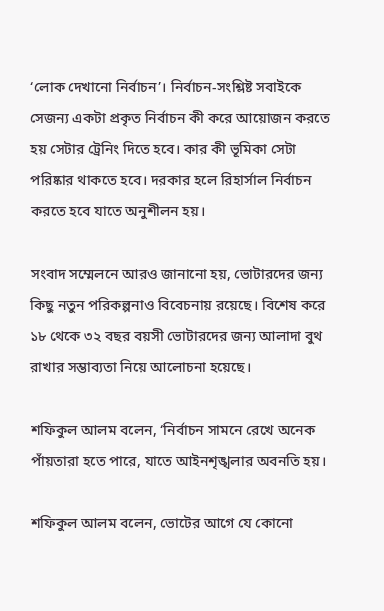‘লোক দেখানো নির্বাচন’। নির্বাচন-সংশ্লিষ্ট সবাইকে সেজন্য একটা প্রকৃত নির্বাচন কী করে আয়োজন করতে হয় সেটার ট্রেনিং দিতে হবে। কার কী ভূমিকা সেটা পরিষ্কার থাকতে হবে। দরকার হলে রিহার্সাল নির্বাচন করতে হবে যাতে অনুশীলন হয়।

সংবাদ সম্মেলনে আরও জানানো হয়, ভোটারদের জন্য কিছু নতুন পরিকল্পনাও বিবেচনায় রয়েছে। বিশেষ করে ১৮ থেকে ৩২ বছর বয়সী ভোটারদের জন্য আলাদা বুথ রাখার সম্ভাব্যতা নিয়ে আলোচনা হয়েছে।

শফিকুল আলম বলেন, ‘নির্বাচন সামনে রেখে অনেক পাঁয়তারা হতে পারে, যাতে আইনশৃঙ্খলার অবনতি হয়।

শফিকুল আলম বলেন, ভোটের আগে যে কোনো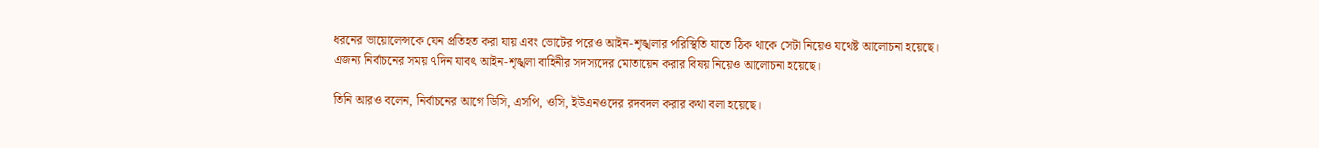ধরনের ভায়োলেন্সকে যেন প্রতিহত করা যায় এবং ভোটের পরেও আইন-শৃঙ্খলার পরিস্থিতি যাতে ঠিক থাকে সেটা নিয়েও যথেষ্ট আলোচনা হয়েছে। এজন্য নির্বাচনের সময় ৭দিন যাবৎ আইন-শৃঙ্খলা বাহিনীর সদস্যদের মোতায়েন করার বিষয় নিয়েও আলোচনা হয়েছে।

তিনি আরও বলেন, নির্বাচনের আগে ডিসি, এসপি, ওসি, ইউএনওদের রদবদল করার কথা বলা হয়েছে।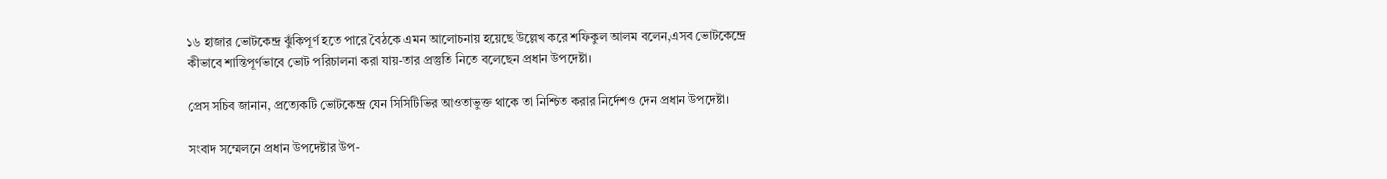১৬ হাজার ভোটকেন্দ্র ঝুঁকিপূর্ণ হতে পারে বৈঠকে এমন আলোচনায় হয়েছে উল্লেখ করে শফিকুল আলম বলেন,এসব ভোটকেন্দ্রে কীভাবে শান্তিপূর্ণভাবে ভোট পরিচালনা করা যায়-তার প্রস্তুতি নিতে বলেছেন প্রধান উপদেষ্টা।

প্রেস সচিব জানান, প্রত্যেকটি ভোটকেন্দ্র যেন সিসিটিভির আওতাভুক্ত থাকে তা নিশ্চিত করার নির্দেশও দেন প্রধান উপদেষ্টা।

সংবাদ সম্মেলনে প্রধান উপদেষ্টার উপ-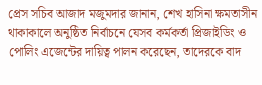প্রেস সচিব আজাদ মজুমদার জানান, শেখ হাসিনা ক্ষমতাসীন থাকাকালে অনুষ্ঠিত নির্বাচনে যেসব কর্মকর্তা প্রিজাইডিং ও পোলিং এজেন্টের দায়িত্ব পালন করেছেন, তাদেরকে বাদ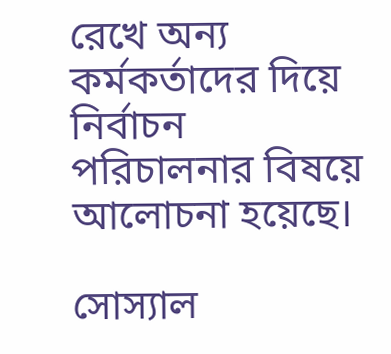রেখে অন্য কর্মকর্তাদের দিয়ে নির্বাচন পরিচালনার বিষয়ে আলোচনা হয়েছে।

সোস্যাল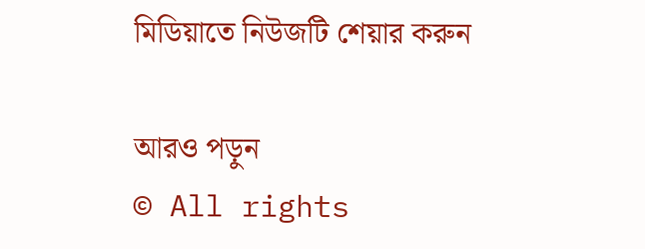মিডিয়াতে নিউজটি শেয়ার করুন

আরও পড়ুন
© All rights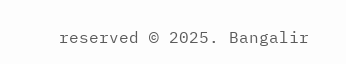reserved © 2025. Bangalir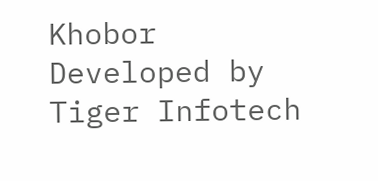Khobor
Developed by Tiger Infotech